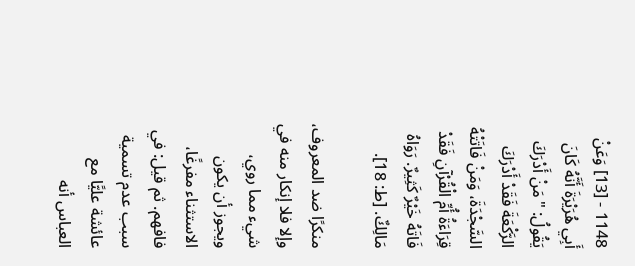1148 - [13] وَعَنْ أَبِي هُرَيْرَةَ أَنَّهُ كَانَ يَقُولُ: "مَنْ أَدْرَكَ الرَّكْعَةَ فَقَدْ أَدْرَكَ السَّجْدَةَ، وَمَنْ فَاتَتْهُ قِرَاءَةُ أُمِّ الْقُرْآنِ فَقَدْ فَاتَهُ خَيْرٌ كَثِيرٌ. رَوَاهُ مَالِكٌ. [ط: 18].

منكرًا ضد المعروف، وإلا فلا إنكار منه في شيء مما روي، ويجوز أن يكون الاستثناء مفرغًا، فافهم. ثم قيل: في سبب عدم تسمية عائشة عليًّا مع العباس أنه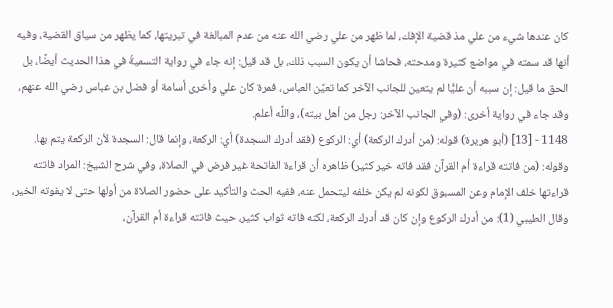كان عندها شيء من علي مذ قضية الإفك، لما ظهر من علي رضي الله عنه من عدم المبالغة في تبريتها، كما يظهر من سياق القضية، وفيه أنها قد سمته في مواضع كثيرة ومدحته، فحاشا أن يكون السبب ذلك، بل قد قيل: إنه جاء في رواية التسميةُ في هذا الحديث أيضًا، بل الحق ما قيل: إن سببه أن عليًّا لم يتعين للجانب الآخر كما تعيَّن العباس، فمرة كان علي وأخرى أسامة أو فضل بن عباس رضي الله عنهم، وقد جاء في رواية أخرى: (وفي الجانب الآخر: رجل من أهل بيته)، واللَّه أعلم.
1148 - [13] (أبو هريرة) قوله: (من أدرك الركعة) أي: الركوع (فقد أدرك السجدة) أي: الركعة، وإنما قال: السجدة لأن الركعة يتم بها.
وقوله: (من فاتته قراءة أم القرآن فقد فاته خير كثير) ظاهره أن قراءة الفاتحة غير فرض في الصلاة، وفي شرح الشيخ: المراد فاتته قراءتها خلف الإمام وعن المسبوق لكونه لم يكن خلفه ليتحمل عنه، ففيه الحث والتأكيد على حضور الصلاة من أولها حتى لا يفوته الخير، وقال الطيبي (1): من أدرك الركوع وإن كان قد أدرك الركعة، لكنه فاته ثواب كثير، حيث فاتته قراءة أم القرآن،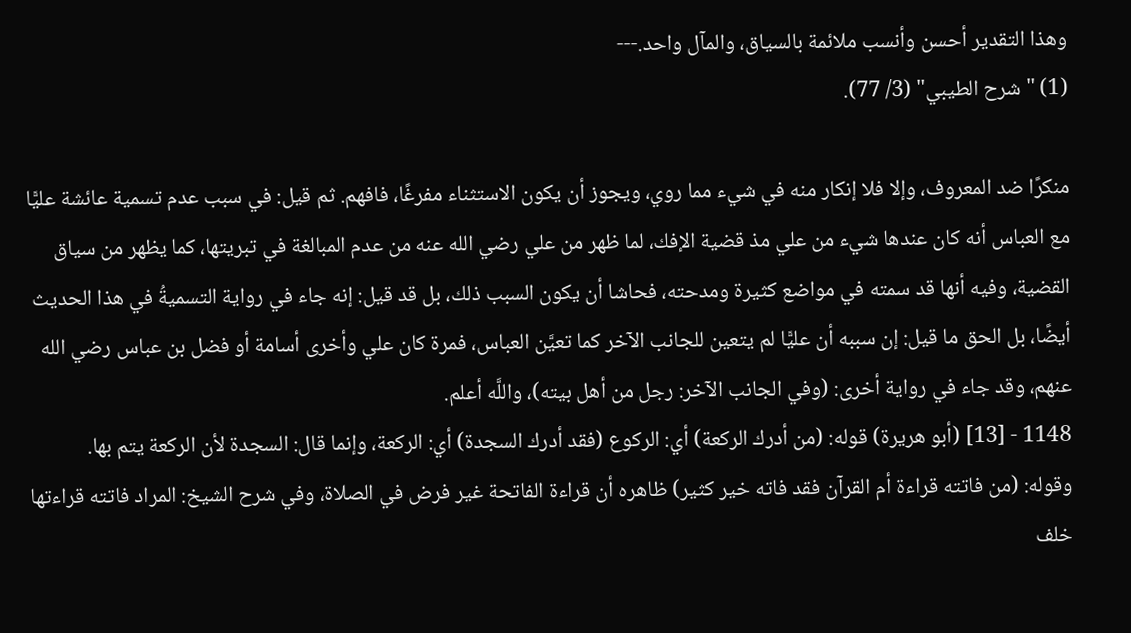وهذا التقدير أحسن وأنسب ملائمة بالسياق، والمآل واحد.---
(1) "شرح الطيبي" (3/ 77).

منكرًا ضد المعروف، وإلا فلا إنكار منه في شيء مما روي، ويجوز أن يكون الاستثناء مفرغًا، فافهم. ثم قيل: في سبب عدم تسمية عائشة عليًّا مع العباس أنه كان عندها شيء من علي مذ قضية الإفك، لما ظهر من علي رضي الله عنه من عدم المبالغة في تبريتها، كما يظهر من سياق القضية، وفيه أنها قد سمته في مواضع كثيرة ومدحته، فحاشا أن يكون السبب ذلك، بل قد قيل: إنه جاء في رواية التسميةُ في هذا الحديث أيضًا، بل الحق ما قيل: إن سببه أن عليًّا لم يتعين للجانب الآخر كما تعيَّن العباس، فمرة كان علي وأخرى أسامة أو فضل بن عباس رضي الله عنهم، وقد جاء في رواية أخرى: (وفي الجانب الآخر: رجل من أهل بيته)، واللَّه أعلم.
1148 - [13] (أبو هريرة) قوله: (من أدرك الركعة) أي: الركوع (فقد أدرك السجدة) أي: الركعة، وإنما قال: السجدة لأن الركعة يتم بها.
وقوله: (من فاتته قراءة أم القرآن فقد فاته خير كثير) ظاهره أن قراءة الفاتحة غير فرض في الصلاة، وفي شرح الشيخ: المراد فاتته قراءتها خلف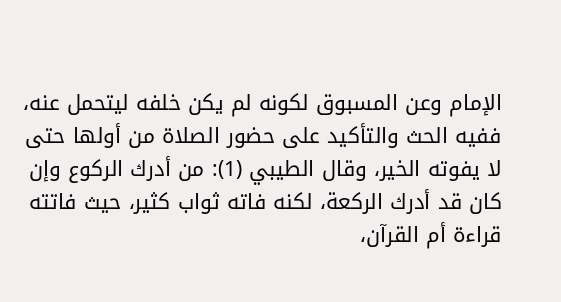الإمام وعن المسبوق لكونه لم يكن خلفه ليتحمل عنه، ففيه الحث والتأكيد على حضور الصلاة من أولها حتى لا يفوته الخير، وقال الطيبي (1): من أدرك الركوع وإن كان قد أدرك الركعة، لكنه فاته ثواب كثير، حيث فاتته قراءة أم القرآن،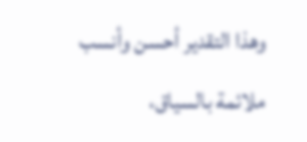وهذا التقدير أحسن وأنسب ملائمة بالسياق،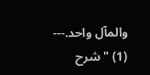والمآل واحد.---
(1) "شرح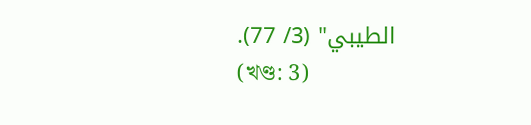الطيبي" (3/ 77).
(খণ্ড: 3)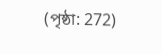(পৃষ্ঠা: 272)